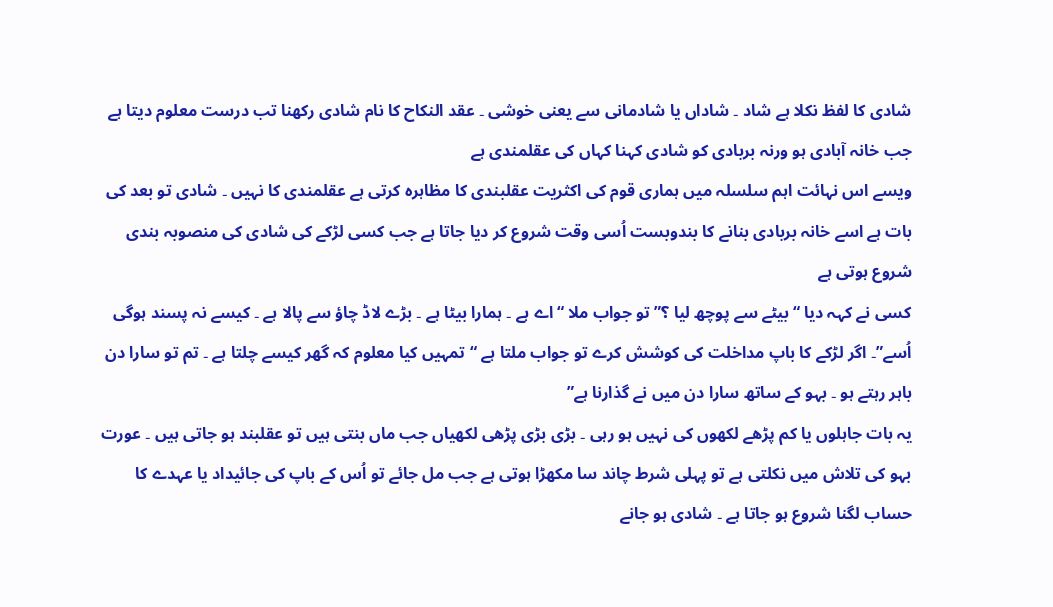شادی کا لفظ نکلا ہے شاد ۔ شاداں يا شادمانی سے يعنی خوشی ۔ عقد النکاح کا نام شادی رکھنا تب درست معلوم ديتا ہے جب خانہ آبادی ہو ورنہ بربادی کو شادی کہنا کہاں کی عقلمندی ہے
ويسے اس نہائت اہم سلسلہ ميں ہماری قوم کی اکثريت عقلبندی کا مظاہرہ کرتی ہے عقلمندی کا نہيں ۔ شادی تو بعد کی بات ہے اسے خانہ بربادی بنانے کا بندوبست اُسی وقت شروع کر ديا جاتا ہے جب کسی لڑکے کی شادی کی منصوبہ بندی شروع ہوتی ہے
کسی نے کہہ ديا “بيٹے سے پوچھ ليا ؟” تو جواب ملا “اے ہے ۔ ہمارا بيٹا ہے ۔ بڑے لاڈ چاؤ سے پالا ہے ۔ کيسے نہ پسند ہوگی اُسے”۔ اگر لڑکے کا باپ مداخلت کی کوشش کرے تو جواب ملتا ہے “تمہيں کيا معلوم کہ گھر کيسے چلتا ہے ۔ تم تو سارا دن باہر رہتے ہو ۔ بہو کے ساتھ سارا دن ميں نے گذارنا ہے”
يہ بات جاہلوں يا کم پڑھے لکھوں کی نہيں ہو رہی ۔ بڑی بڑی پڑھی لکھیاں جب ماں بنتی ہيں تو عقلبند ہو جاتی ہيں ۔ عورت بہو کی تلاش ميں نکلتی ہے تو پہلی شرط چاند سا مکھڑا ہوتی ہے جب مل جائے تو اُس کے باپ کی جائيداد يا عہدے کا حساب لگنا شروع ہو جاتا ہے ۔ شادی ہو جانے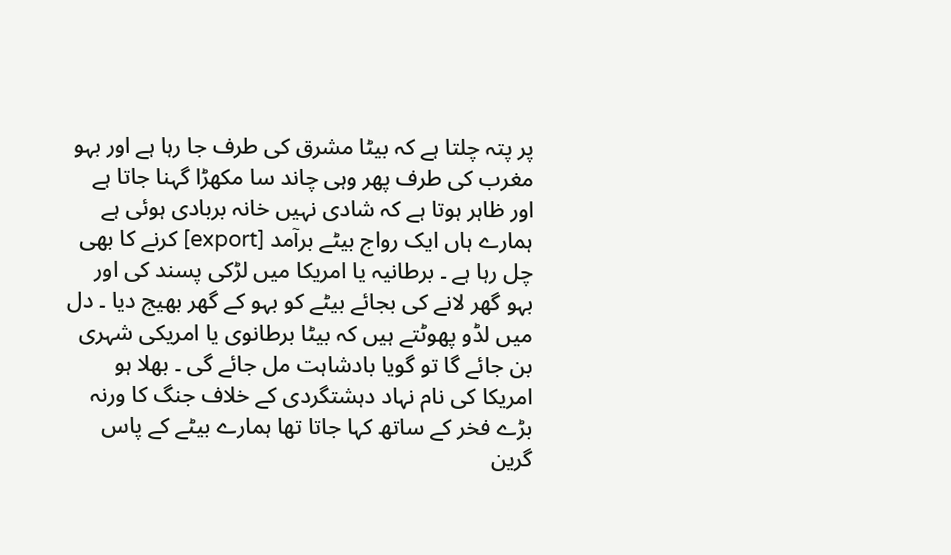پر پتہ چلتا ہے کہ بيٹا مشرق کی طرف جا رہا ہے اور بہو مغرب کی طرف پھر وہی چاند سا مکھڑا گہنا جاتا ہے اور ظاہر ہوتا ہے کہ شادی نہيں خانہ بربادی ہوئی ہے
ہمارے ہاں ايک رواج بيٹے برآمد [export] کرنے کا بھی چل رہا ہے ۔ برطانيہ يا امريکا ميں لڑکی پسند کی اور بہو گھر لانے کی بجائے بيٹے کو بہو کے گھر بھيج ديا ۔ دل ميں لڈو پھوٹتے ہيں کہ بيٹا برطانوی يا امريکی شہری بن جائے گا تو گويا بادشاہت مل جائے گی ۔ بھلا ہو امريکا کی نام نہاد دہشتگردی کے خلاف جنگ کا ورنہ بڑے فخر کے ساتھ کہا جاتا تھا ہمارے بيٹے کے پاس گرين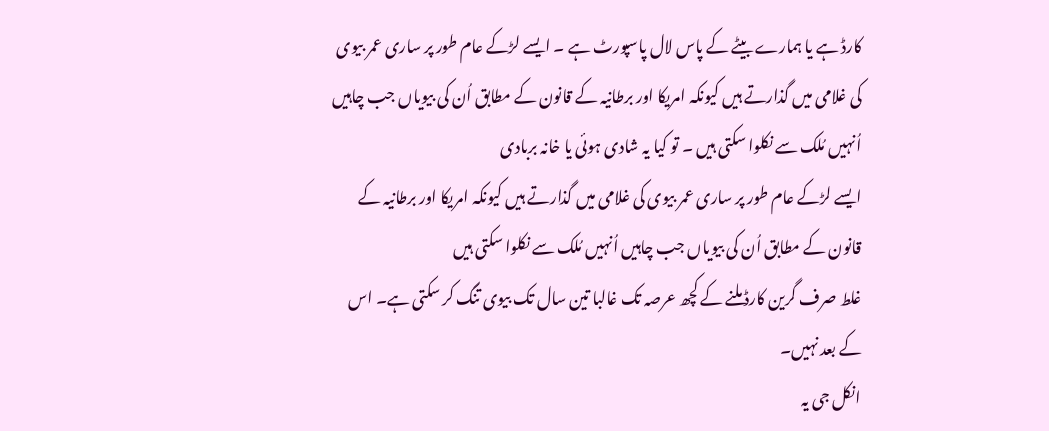کارڈ ہے يا ہمارے بيٹے کے پاس لال پاسپورٹ ہے ۔ ايسے لڑکے عام طور پر ساری عمر بيوی کی غلامی ميں گذارتے ہيں کيونکہ امريکا اور برطانيہ کے قانون کے مطابق اُن کی بيوياں جب چاہيں اُنہيں مُلک سے نکلوا سکتی ہيں ۔ تو کيا يہ شادی ہوئی يا خانہ بربادی
ايسے لڑکے عام طور پر ساری عمر بيوی کی غلامی ميں گذارتے ہيں کيونکہ امريکا اور برطانيہ کے قانون کے مطابق اُن کی بيوياں جب چاہيں اُنہيں مُلک سے نکلوا سکتی ہيں
غلط صرف گرین کارڈ ملنے کے کچھ عرصہ تک غالبا تین سال تک بیوی تنگ کر سکتی ہے۔ اس کے بعد نہیں۔
انکل جی یہ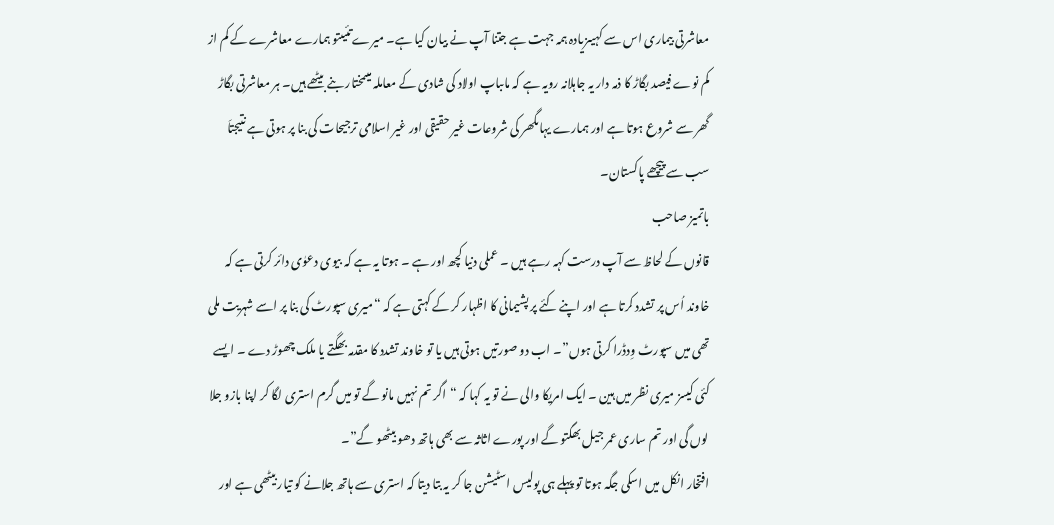معاشرتی بیماری اس سے کہیںزیادہ ہمہ جہت ہے جتنا آپ نے بیان کیا ہے۔ میرے تئیںتو ہمارے معاشرے کے کم از کم نوے فیصد بگاڑ کا ذمہ دار یہ جاہلانہ رویہ ہے کہ ماںباپ اولاد کی شادی کے معاملہ میںمختار بنے بیٹھے ہیں۔ ہر معاشرتی بگاڑ گھر سے شروع ہوتا ہے اور ہمارے یہاںگھر کی شروعات غیر حقیقی اور غیر اسلامی ترجیحات کی بنا پر ہوتی ہے نتیجتاَ سب سے پیچھے پاکستان۔
باتميز صاحب
قانوں کے لحاظ سے آپ درست کہہ رہے ہيں ۔ عملی دنيا کچھ اور ہے ۔ ہوتا يہ ہے کہ بيوی دعوٰی دائر کرتی ہے کہ خاوند اُس پر تشدد کرتا ہے اور اپنے کئے پر پشيمانی کا اظہار کر کے کہتی ہے کہ “ميری سپورٹ کی بنا پر اسے شہريت ملی تھی ميں سپورٹ وِدڈرا کرتی ہوں”۔ اب دو صورتيں ہوتی ہيں يا تو خاوند تشدد کا مقدمہ بھگتے يا ملک چھوڑ دے ۔ ايسے کئی کيسز ميری نظر ميں ہين ۔ ايک امريکا والی نے تو يہ کہا کہ “اگر تم نہيں مانو گے تو ميں گرم استری لگا کر اپنا بازو جلا لوں گی اور تم ساری عمر جيل بھگتو گے اور پورے اثاثہ سے بھی ہاتھ دھو بيٹھو گے”۔
افتخار انکل میں اسکی جگہ ہوتا تو پہلے ہی پولیس اسٹیشن جا کر یہ بتا دیتا کہ استری سے ہاتھ جلانے کو تیار بیٹھی ہے اور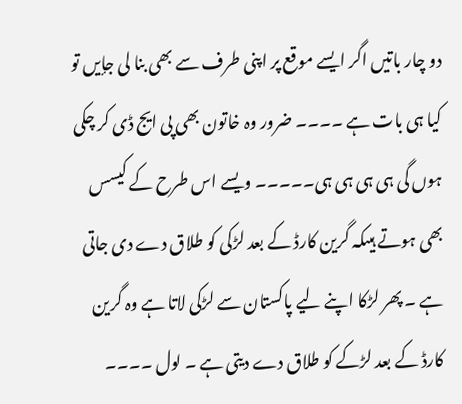دو چار باتیں اگر ایسے موقع پر اپنی طرف سے بھی بنا لی جإیں تو کیا ہی بات ہے ۔۔۔۔ ضرور وہ خاتون بھی پی ایج ڈی کر چکی ہوں گی ہی ہی ہی ہی۔۔۔۔۔ ویسے اس طرح کے کیسس بھی ہوتے ہیںکہ گرین کارڈ کے بعد لڑکی کو طلاق دے دی جاتی ہے ۔ پھر لڑکا اپنے لیے پاکستان سے لڑکی لاتا ہے وہ گرین کارڈ کے بعد لڑکے کو طلاق دے دیتی ہے ۔ لول ۔۔۔۔